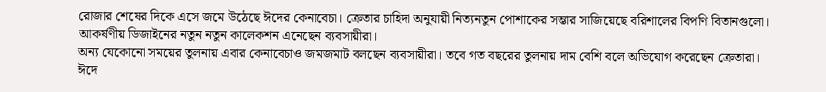রোজার শেষের দিকে এসে জমে উঠেছে ঈদের কেনাবেচা। ক্রেতার চাহিদা অনুযায়ী নিত্যনতুন পোশাকের সম্ভার সাজিয়েছে বরিশালের বিপণি বিতানগুলো। আকর্ষণীয় ডিজাইনের নতুন নতুন কালেকশন এনেছেন ব্যবসায়ীরা।
অন্য যেকোনো সময়ের তুলনায় এবার কেনাবেচাও জমজমাট বলছেন ব্যবসায়ীরা। তবে গত বছরের তুলনায় দাম বেশি বলে অভিযোগ করেছেন ক্রেতারা।
ঈদে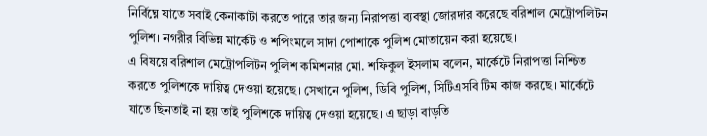নির্বিঘ্নে যাতে সবাই কেনাকাটা করতে পারে তার জন্য নিরাপত্তা ব্যবস্থা জোরদার করেছে বরিশাল মেট্রোপলিটন পুলিশ। নগরীর বিভিন্ন মার্কেট ও শপিংমলে সাদা পোশাকে পুলিশ মোতায়েন করা হয়েছে।
এ বিষয়ে বরিশাল মেট্রোপলিটন পুলিশ কমিশনার মো. শফিকুল ইসলাম বলেন, মার্কেটে নিরাপত্তা নিশ্চিত করতে পুলিশকে দায়িত্ব দেওয়া হয়েছে। সেখানে পুলিশ, ডিবি পুলিশ, সিটিএসবি টিম কাজ করছে। মার্কেটে যাতে ছিনতাই না হয় তাই পুলিশকে দায়িত্ব দেওয়া হয়েছে। এ ছাড়া বাড়তি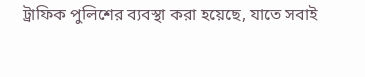ট্রাফিক পুলিশের ব্যবস্থা করা হয়েছে, যাতে সবাই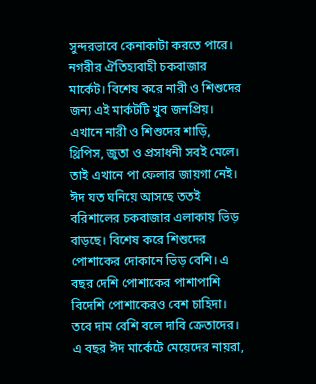সুন্দরভাবে কেনাকাটা করতে পারে।
নগরীর ঐতিহ্যবাহী চকবাজার মার্কেট। বিশেষ করে নারী ও শিশুদের জন্য এই মার্কটটি খুব জনপ্রিয়। এখানে নারী ও শিশুদের শাড়ি, থ্রিপিস, জুতা ও প্রসাধনী সবই মেলে। তাই এখানে পা ফেলার জায়গা নেই। ঈদ যত ঘনিয়ে আসছে ততই বরিশালের চকবাজার এলাকায় ভিড় বাড়ছে। বিশেষ করে শিশুদের পোশাকের দোকানে ভিড় বেশি। এ বছর দেশি পোশাকের পাশাপাশি বিদেশি পোশাকেরও বেশ চাহিদা। তবে দাম বেশি বলে দাবি ক্রেতাদের।
এ বছর ঈদ মার্কেটে মেয়েদের নায়রা,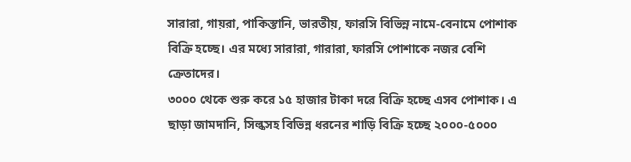সারারা, গায়রা, পাকিস্তানি, ভারতীয়, ফারসি বিভিন্ন নামে-বেনামে পোশাক বিক্রি হচ্ছে। এর মধ্যে সারারা, গারারা, ফারসি পোশাকে নজর বেশি ক্রেতাদের।
৩০০০ থেকে শুরু করে ১৫ হাজার টাকা দরে বিক্রি হচ্ছে এসব পোশাক। এ ছাড়া জামদানি, সিল্কসহ বিভিন্ন ধরনের শাড়ি বিক্রি হচ্ছে ২০০০-৫০০০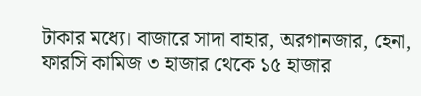টাকার মধ্যে। বাজারে সাদা বাহার, অরগানজার, হেনা, ফারসি কামিজ ৩ হাজার থেকে ১৫ হাজার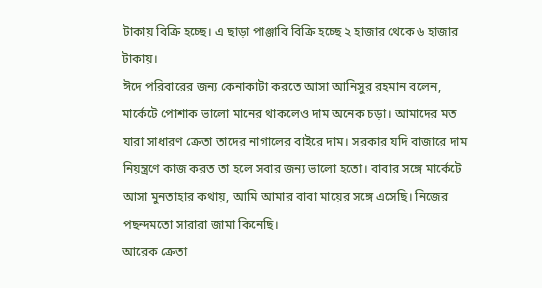টাকায় বিক্রি হচ্ছে। এ ছাড়া পাঞ্জাবি বিক্রি হচ্ছে ২ হাজার থেকে ৬ হাজার টাকায়।
ঈদে পরিবারের জন্য কেনাকাটা করতে আসা আনিসুর রহমান বলেন, মার্কেটে পোশাক ভালো মানের থাকলেও দাম অনেক চড়া। আমাদের মত যারা সাধারণ ক্রেতা তাদের নাগালের বাইরে দাম। সরকার যদি বাজারে দাম নিয়ন্ত্রণে কাজ করত তা হলে সবার জন্য ভালো হতো। বাবার সঙ্গে মার্কেটে আসা মুনতাহার কথায়, আমি আমার বাবা মায়ের সঙ্গে এসেছি। নিজের পছন্দমতো সারারা জামা কিনেছি।
আরেক ক্রেতা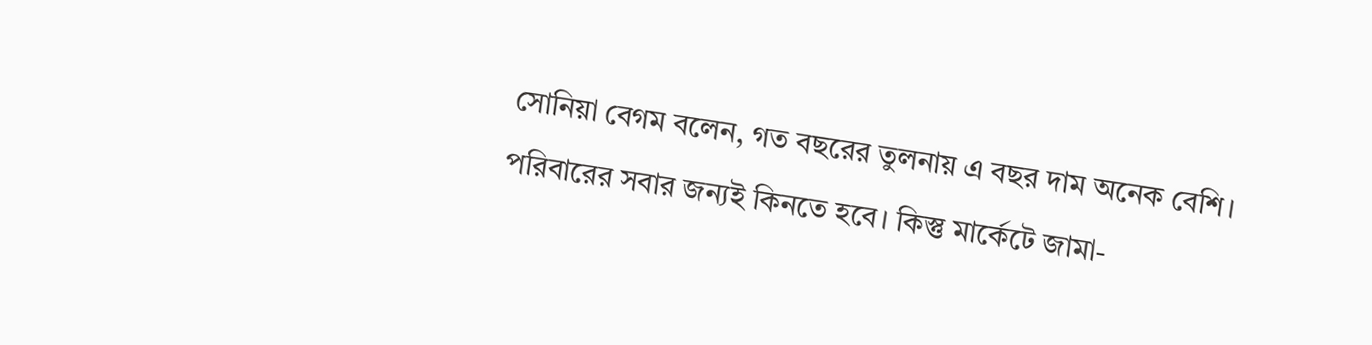সোনিয়া বেগম বলেন, গত বছরের তুলনায় এ বছর দাম অনেক বেশি। পরিবারের সবার জন্যই কিনতে হবে। কিস্তু মার্কেটে জামা-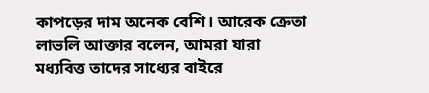কাপড়ের দাম অনেক বেশি। আরেক ক্রেতা লাভলি আক্তার বলেন, আমরা যারা মধ্যবিত্ত তাদের সাধ্যের বাইরে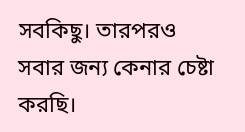সবকিছু। তারপরও সবার জন্য কেনার চেষ্টা করছি।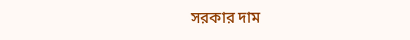সরকার দাম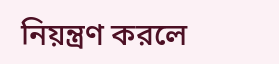নিয়ন্ত্রণ করলে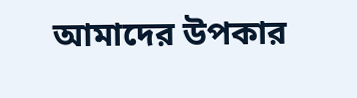আমাদের উপকার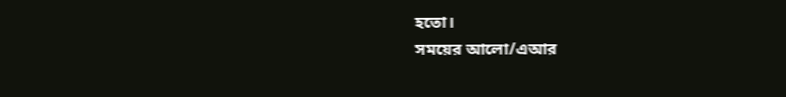হতো।
সময়ের আলো/এআর